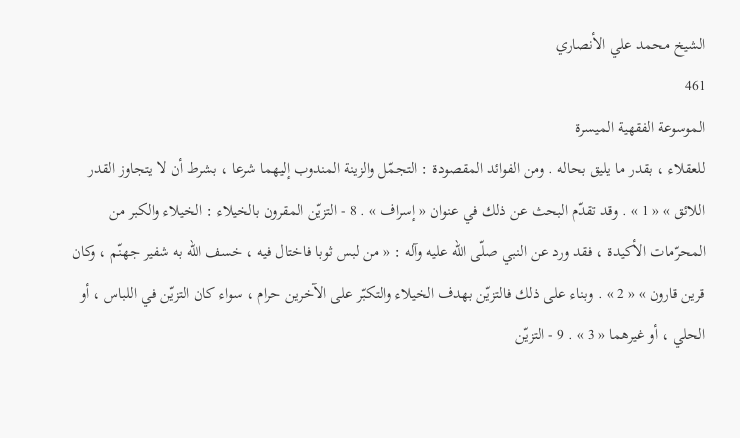الشيخ محمد علي الأنصاري
461
الموسوعة الفقهية الميسرة
للعقلاء ، بقدر ما يليق بحاله . ومن الفوائد المقصودة : التجمّل والزينة المندوب إليهما شرعا ، بشرط أن لا يتجاوز القدر اللائق » « 1 » . وقد تقدّم البحث عن ذلك في عنوان « إسراف » . 8 - التزيّن المقرون بالخيلاء : الخيلاء والكبر من المحرّمات الأكيدة ، فقد ورد عن النبي صلّى اللّه عليه وآله : « من لبس ثوبا فاختال فيه ، خسف اللّه به شفير جهنّم ، وكان قرين قارون » « 2 » . وبناء على ذلك فالتزيّن بهدف الخيلاء والتكبّر على الآخرين حرام ، سواء كان التزيّن في اللباس ، أو الحلي ، أو غيرهما « 3 » . 9 - التزيّن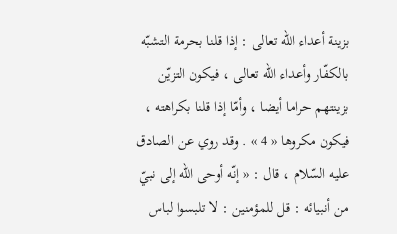بزينة أعداء اللّه تعالى : إذا قلنا بحرمة التشبّه بالكفّار وأعداء اللّه تعالى ، فيكون التزيّن بزينتهم حراما أيضا ، وأمّا إذا قلنا بكراهته ، فيكون مكروها « 4 » . وقد روي عن الصادق عليه السّلام ، قال : « إنّه أوحى اللّه إلى نبيّ من أنبيائه : قل للمؤمنين : لا تلبسوا لباس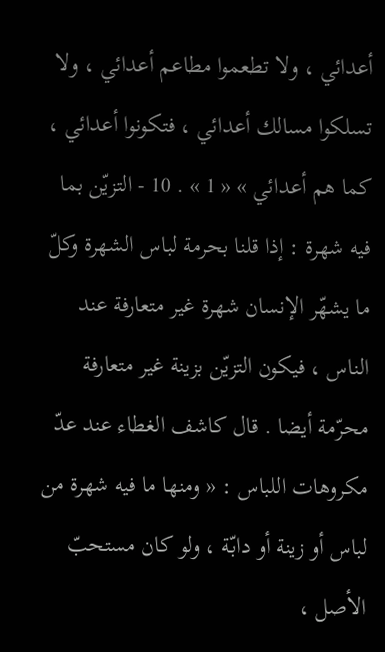أعدائي ، ولا تطعموا مطاعم أعدائي ، ولا تسلكوا مسالك أعدائي ، فتكونوا أعدائي ، كما هم أعدائي » « 1 » . 10 - التزيّن بما فيه شهرة : إذا قلنا بحرمة لباس الشهرة وكلّ ما يشهّر الإنسان شهرة غير متعارفة عند الناس ، فيكون التزيّن بزينة غير متعارفة محرّمة أيضا . قال كاشف الغطاء عند عدّ مكروهات اللباس : « ومنها ما فيه شهرة من لباس أو زينة أو دابّة ، ولو كان مستحبّ الأصل ،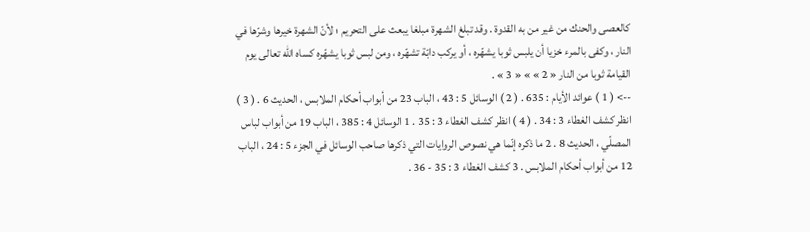كالعصى والحنك من غير من به القدوة . وقد تبلغ الشهرة مبلغا يبعث على التحريم ؛ لأنّ الشهرة خيرها وشرّها في النار ، وكفى بالمرء خزيا أن يلبس ثوبا يشهّره ، أو يركب دابّة تشهّره ، ومن لبس ثوبا يشهّره كساه اللّه تعالى يوم القيامة ثوبا من النار « 2 » » « 3 » .
--> ( 1 ) عوائد الأيام : 635 . ( 2 ) الوسائل 5 : 43 ، الباب 23 من أبواب أحكام الملابس ، الحديث 6 . ( 3 ) انظر كشف الغطاء 3 : 34 . ( 4 ) انظر كشف الغطاء 3 : 35 . 1 الوسائل 4 : 385 ، الباب 19 من أبواب لباس المصلّي ، الحديث 8 . 2 ما ذكره إنّما هي نصوص الروايات التي ذكرها صاحب الوسائل في الجزء 5 : 24 ، الباب 12 من أبواب أحكام الملابس . 3 كشف الغطاء 3 : 35 - 36 .